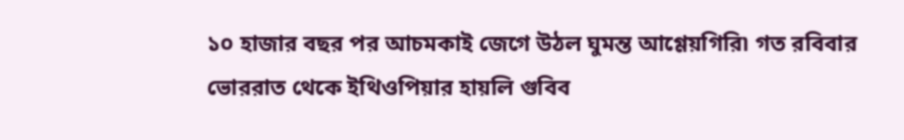১০ হাজার বছর পর আচমকাই জেগে উঠল ঘুমন্ত আগ্ণেয়গিরি৷ গত রবিবার ভোররাত থেকে ইথিওপিয়ার হায়লি গুবিব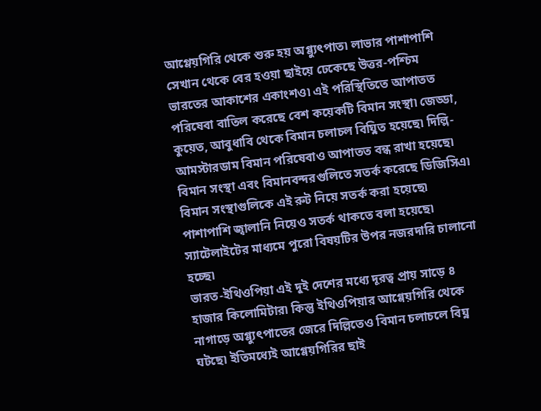আগ্ণেয়গিরি থেকে শুরু হয় অগ্ণ্যুৎপাত৷ লাভার পাশাপাশি সেখান থেকে বের হওয়া ছাইয়ে ঢেকেছে উত্তর-পশ্চিম ভারতের আকাশের একাংশও৷ এই পরিস্থিতিতে আপাতত পরিষেবা বাতিল করেছে বেশ কয়েকটি বিমান সংস্থা৷ জেড্ডা, কুয়েত, আবুধাবি থেকে বিমান চলাচল বিঘ্নিত হয়েছে৷ দিল্লি-আমস্টারডাম বিমান পরিষেবাও আপাতত বন্ধ রাখা হয়েছে৷ বিমান সংস্থা এবং বিমানবন্দরগুলিতে সতর্ক করেছে ডিজিসিএ৷ বিমান সংস্থাগুলিকে এই রুট নিয়ে সতর্ক করা হয়েছে৷ পাশাপাশি জ্বালানি নিয়েও সতর্ক থাকতে বলা হয়েছে৷ স্যাটেলাইটের মাধ্যমে পুরো বিষয়টির উপর নজরদারি চালানো হচ্ছে৷
ভারত-ইথিওপিয়া এই দুই দেশের মধ্যে দূরত্ব প্রায় সাড়ে ৪ হাজার কিলোমিটার৷ কিন্তু ইথিওপিয়ার আগ্ণেয়গিরি থেকে নাগাড়ে অগ্ণ্যুৎপাতের জেরে দিল্লিতেও বিমান চলাচলে বিঘ্ন ঘটছে৷ ইতিমধ্যেই আগ্ণেয়গিরির ছাই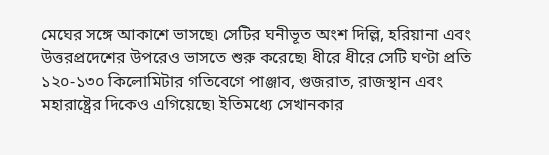মেঘের সঙ্গে আকাশে ভাসছে৷ সেটির ঘনীভূত অংশ দিল্লি, হরিয়ানা এবং উত্তরপ্রদেশের উপরেও ভাসতে শুরু করেছে৷ ধীরে ধীরে সেটি ঘণ্টা প্রতি ১২০-১৩০ কিলোমিটার গতিবেগে পাঞ্জাব, গুজরাত, রাজস্থান এবং মহারাষ্ট্রের দিকেও এগিয়েছে৷ ইতিমধ্যে সেখানকার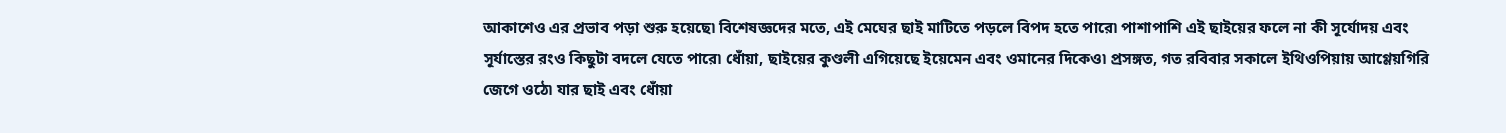আকাশেও এর প্রভাব পড়া শুরু হয়েছে৷ বিশেষজ্ঞদের মতে, এই মেঘের ছাই মাটিতে পড়লে বিপদ হতে পারে৷ পাশাপাশি এই ছাইয়ের ফলে না কী সূর্যোদয় এবং সূর্যাস্তের রংও কিছুটা বদলে যেতে পারে৷ ধোঁয়া, ছাইয়ের কুণ্ডলী এগিয়েছে ইয়েমেন এবং ওমানের দিকেও৷ প্রসঙ্গত, গত রবিবার সকালে ইথিওপিয়ায় আগ্ণেয়গিরি জেগে ওঠে৷ যার ছাই এবং ধোঁয়া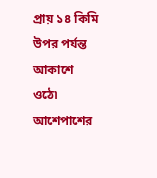প্রায় ১৪ কিমি উপর পর্যন্ত আকাশে ওঠে৷ আশেপাশের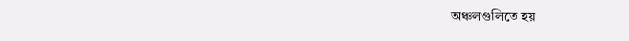অঞ্চলগুলিতে হয়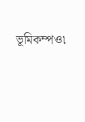ভূমিকম্পও৷